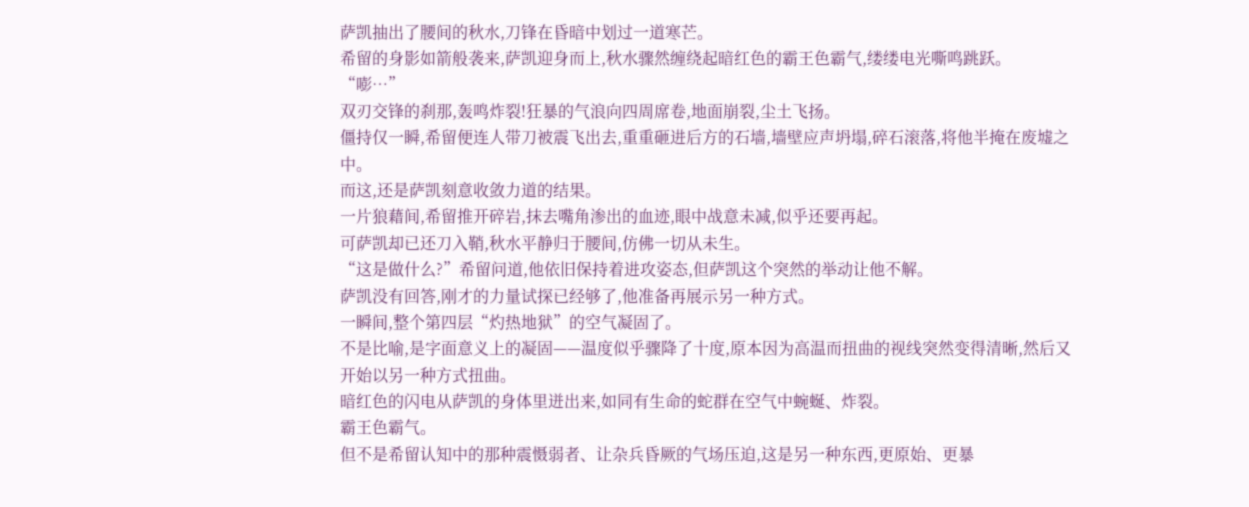萨凯抽出了腰间的秋水,刀锋在昏暗中划过一道寒芒。
希留的身影如箭般袭来,萨凯迎身而上,秋水骤然缠绕起暗红色的霸王色霸气,缕缕电光嘶鸣跳跃。
“嘭…”
双刃交锋的刹那,轰鸣炸裂!狂暴的气浪向四周席卷,地面崩裂,尘土飞扬。
僵持仅一瞬,希留便连人带刀被震飞出去,重重砸进后方的石墙,墙壁应声坍塌,碎石滚落,将他半掩在废墟之中。
而这,还是萨凯刻意收敛力道的结果。
一片狼藉间,希留推开碎岩,抹去嘴角渗出的血迹,眼中战意未减,似乎还要再起。
可萨凯却已还刀入鞘,秋水平静归于腰间,仿佛一切从未生。
“这是做什么?”希留问道,他依旧保持着进攻姿态,但萨凯这个突然的举动让他不解。
萨凯没有回答,刚才的力量试探已经够了,他准备再展示另一种方式。
一瞬间,整个第四层“灼热地狱”的空气凝固了。
不是比喻,是字面意义上的凝固——温度似乎骤降了十度,原本因为高温而扭曲的视线突然变得清晰,然后又开始以另一种方式扭曲。
暗红色的闪电从萨凯的身体里迸出来,如同有生命的蛇群在空气中蜿蜒、炸裂。
霸王色霸气。
但不是希留认知中的那种震慑弱者、让杂兵昏厥的气场压迫,这是另一种东西,更原始、更暴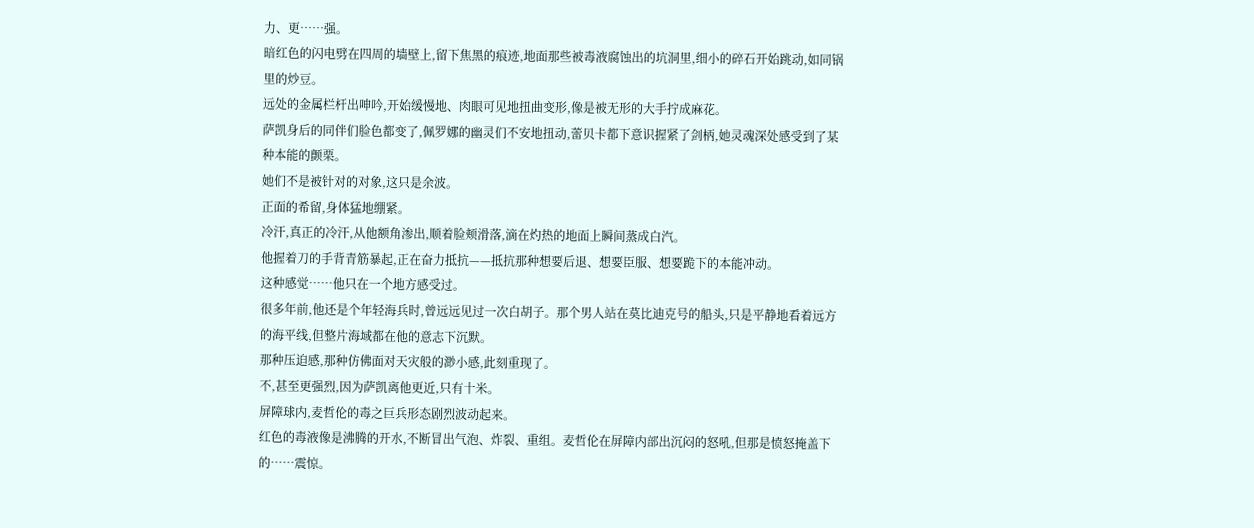力、更……强。
暗红色的闪电劈在四周的墙壁上,留下焦黑的痕迹,地面那些被毒液腐蚀出的坑洞里,细小的碎石开始跳动,如同锅里的炒豆。
远处的金属栏杆出呻吟,开始缓慢地、肉眼可见地扭曲变形,像是被无形的大手拧成麻花。
萨凯身后的同伴们脸色都变了,佩罗娜的幽灵们不安地扭动,蕾贝卡都下意识握紧了剑柄,她灵魂深处感受到了某种本能的颤栗。
她们不是被针对的对象,这只是余波。
正面的希留,身体猛地绷紧。
冷汗,真正的冷汗,从他额角渗出,顺着脸颊滑落,滴在灼热的地面上瞬间蒸成白汽。
他握着刀的手背青筋暴起,正在奋力抵抗——抵抗那种想要后退、想要臣服、想要跪下的本能冲动。
这种感觉……他只在一个地方感受过。
很多年前,他还是个年轻海兵时,曾远远见过一次白胡子。那个男人站在莫比迪克号的船头,只是平静地看着远方的海平线,但整片海域都在他的意志下沉默。
那种压迫感,那种仿佛面对天灾般的渺小感,此刻重现了。
不,甚至更强烈,因为萨凯离他更近,只有十米。
屏障球内,麦哲伦的毒之巨兵形态剧烈波动起来。
红色的毒液像是沸腾的开水,不断冒出气泡、炸裂、重组。麦哲伦在屏障内部出沉闷的怒吼,但那是愤怒掩盖下的……震惊。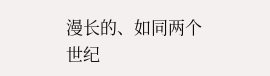漫长的、如同两个世纪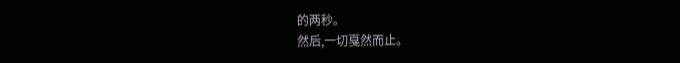的两秒。
然后,一切戛然而止。